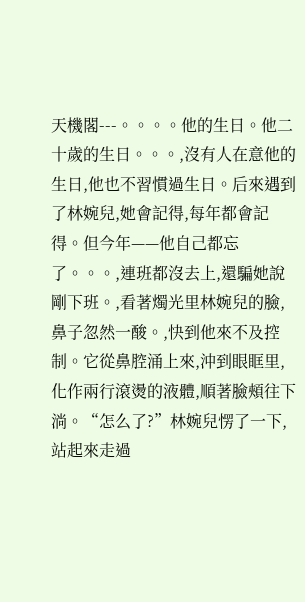天機閣---。。。。他的生日。他二十歲的生日。。。,沒有人在意他的生日,他也不習慣過生日。后來遇到了林婉兒,她會記得,每年都會記得。但今年——他自己都忘了。。。,連班都沒去上,還騙她說剛下班。,看著燭光里林婉兒的臉,鼻子忽然一酸。,快到他來不及控制。它從鼻腔涌上來,沖到眼眶里,化作兩行滾燙的液體,順著臉頰往下淌。“怎么了?”林婉兒愣了一下,站起來走過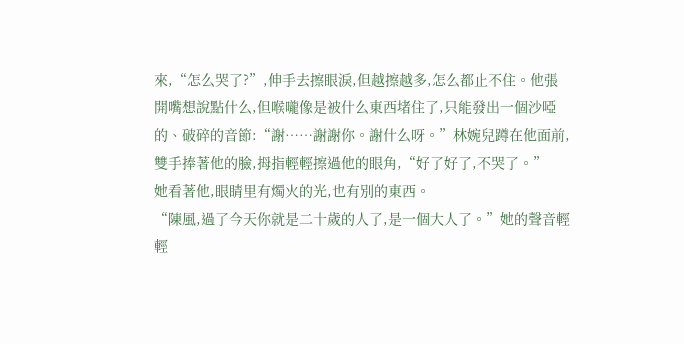來,“怎么哭了?”,伸手去擦眼淚,但越擦越多,怎么都止不住。他張開嘴想說點什么,但喉嚨像是被什么東西堵住了,只能發出一個沙啞的、破碎的音節:“謝……謝謝你。謝什么呀。”林婉兒蹲在他面前,雙手捧著他的臉,拇指輕輕擦過他的眼角,“好了好了,不哭了。”
她看著他,眼睛里有燭火的光,也有別的東西。
“陳風,過了今天你就是二十歲的人了,是一個大人了。”她的聲音輕輕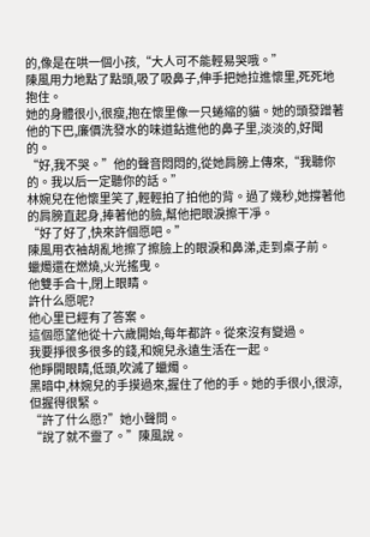的,像是在哄一個小孩,“大人可不能輕易哭哦。”
陳風用力地點了點頭,吸了吸鼻子,伸手把她拉進懷里,死死地抱住。
她的身體很小,很瘦,抱在懷里像一只蜷縮的貓。她的頭發蹭著他的下巴,廉價洗發水的味道鉆進他的鼻子里,淡淡的,好聞的。
“好,我不哭。”他的聲音悶悶的,從她肩膀上傳來,“我聽你的。我以后一定聽你的話。”
林婉兒在他懷里笑了,輕輕拍了拍他的背。過了幾秒,她撐著他的肩膀直起身,捧著他的臉,幫他把眼淚擦干凈。
“好了好了,快來許個愿吧。”
陳風用衣袖胡亂地擦了擦臉上的眼淚和鼻涕,走到桌子前。
蠟燭還在燃燒,火光搖曳。
他雙手合十,閉上眼睛。
許什么愿呢?
他心里已經有了答案。
這個愿望他從十六歲開始,每年都許。從來沒有變過。
我要掙很多很多的錢,和婉兒永遠生活在一起。
他睜開眼睛,低頭,吹滅了蠟燭。
黑暗中,林婉兒的手摸過來,握住了他的手。她的手很小,很涼,但握得很緊。
“許了什么愿?”她小聲問。
“說了就不靈了。”陳風說。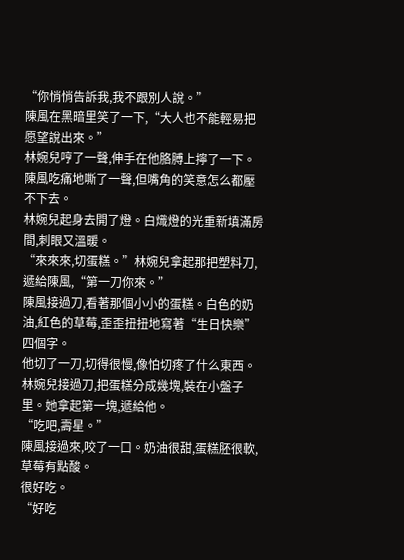“你悄悄告訴我,我不跟別人說。”
陳風在黑暗里笑了一下,“大人也不能輕易把愿望說出來。”
林婉兒哼了一聲,伸手在他胳膊上擰了一下。
陳風吃痛地嘶了一聲,但嘴角的笑意怎么都壓不下去。
林婉兒起身去開了燈。白熾燈的光重新填滿房間,刺眼又溫暖。
“來來來,切蛋糕。”林婉兒拿起那把塑料刀,遞給陳風,“第一刀你來。”
陳風接過刀,看著那個小小的蛋糕。白色的奶油,紅色的草莓,歪歪扭扭地寫著“生日快樂”四個字。
他切了一刀,切得很慢,像怕切疼了什么東西。
林婉兒接過刀,把蛋糕分成幾塊,裝在小盤子里。她拿起第一塊,遞給他。
“吃吧,壽星。”
陳風接過來,咬了一口。奶油很甜,蛋糕胚很軟,草莓有點酸。
很好吃。
“好吃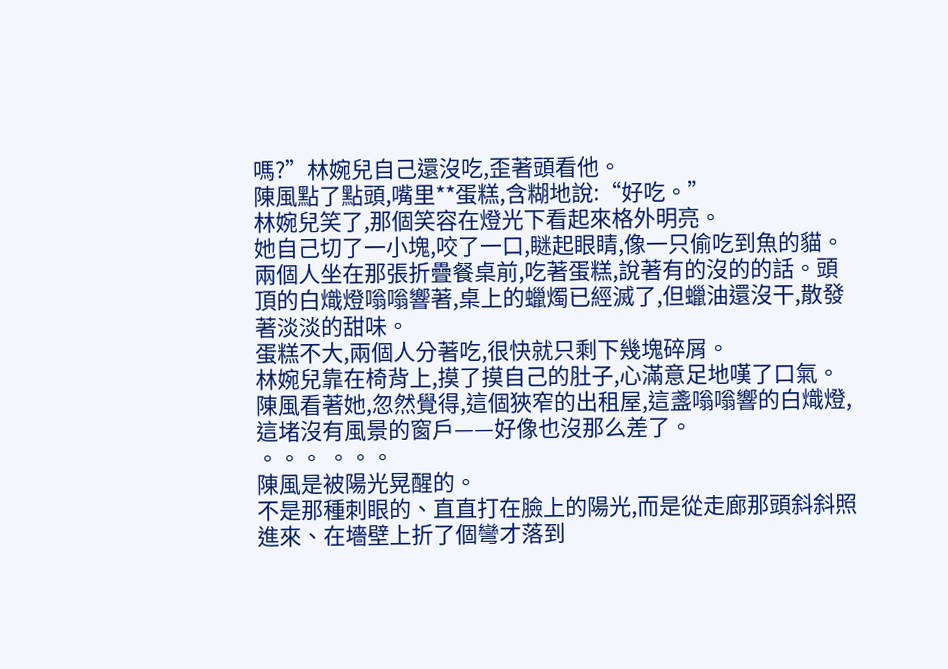嗎?”林婉兒自己還沒吃,歪著頭看他。
陳風點了點頭,嘴里**蛋糕,含糊地說:“好吃。”
林婉兒笑了,那個笑容在燈光下看起來格外明亮。
她自己切了一小塊,咬了一口,瞇起眼睛,像一只偷吃到魚的貓。
兩個人坐在那張折疊餐桌前,吃著蛋糕,說著有的沒的的話。頭頂的白熾燈嗡嗡響著,桌上的蠟燭已經滅了,但蠟油還沒干,散發著淡淡的甜味。
蛋糕不大,兩個人分著吃,很快就只剩下幾塊碎屑。
林婉兒靠在椅背上,摸了摸自己的肚子,心滿意足地嘆了口氣。
陳風看著她,忽然覺得,這個狹窄的出租屋,這盞嗡嗡響的白熾燈,這堵沒有風景的窗戶——好像也沒那么差了。
。。。 。。。
陳風是被陽光晃醒的。
不是那種刺眼的、直直打在臉上的陽光,而是從走廊那頭斜斜照進來、在墻壁上折了個彎才落到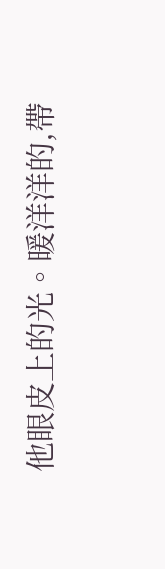他眼皮上的光。暖洋洋的,帶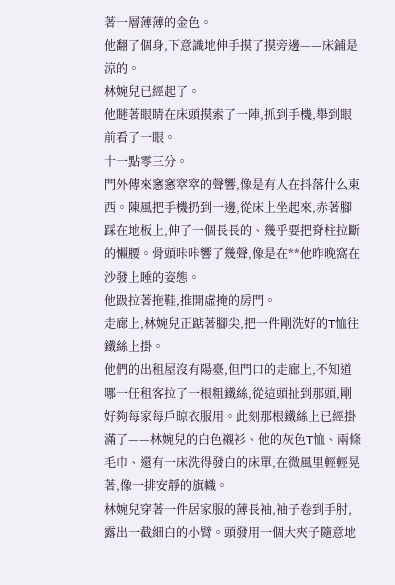著一層薄薄的金色。
他翻了個身,下意識地伸手摸了摸旁邊——床鋪是涼的。
林婉兒已經起了。
他瞇著眼睛在床頭摸索了一陣,抓到手機,舉到眼前看了一眼。
十一點零三分。
門外傳來窸窸窣窣的聲響,像是有人在抖落什么東西。陳風把手機扔到一邊,從床上坐起來,赤著腳踩在地板上,伸了一個長長的、幾乎要把脊柱拉斷的懶腰。骨頭咔咔響了幾聲,像是在**他昨晚窩在沙發上睡的姿態。
他趿拉著拖鞋,推開虛掩的房門。
走廊上,林婉兒正踮著腳尖,把一件剛洗好的T恤往鐵絲上掛。
他們的出租屋沒有陽臺,但門口的走廊上,不知道哪一任租客拉了一根粗鐵絲,從這頭扯到那頭,剛好夠每家每戶晾衣服用。此刻那根鐵絲上已經掛滿了——林婉兒的白色襯衫、他的灰色T恤、兩條毛巾、還有一床洗得發白的床單,在微風里輕輕晃著,像一排安靜的旗幟。
林婉兒穿著一件居家服的薄長袖,袖子卷到手肘,露出一截細白的小臂。頭發用一個大夾子隨意地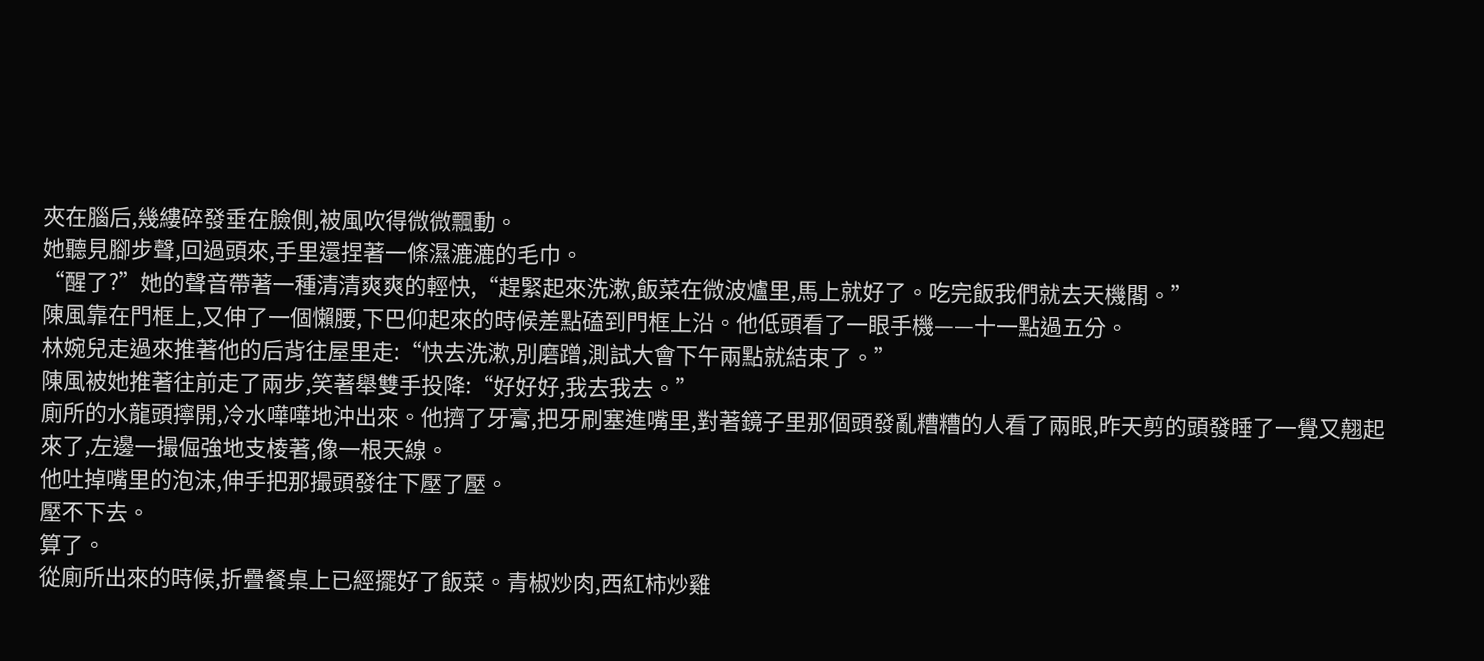夾在腦后,幾縷碎發垂在臉側,被風吹得微微飄動。
她聽見腳步聲,回過頭來,手里還捏著一條濕漉漉的毛巾。
“醒了?”她的聲音帶著一種清清爽爽的輕快,“趕緊起來洗漱,飯菜在微波爐里,馬上就好了。吃完飯我們就去天機閣。”
陳風靠在門框上,又伸了一個懶腰,下巴仰起來的時候差點磕到門框上沿。他低頭看了一眼手機——十一點過五分。
林婉兒走過來推著他的后背往屋里走:“快去洗漱,別磨蹭,測試大會下午兩點就結束了。”
陳風被她推著往前走了兩步,笑著舉雙手投降:“好好好,我去我去。”
廁所的水龍頭擰開,冷水嘩嘩地沖出來。他擠了牙膏,把牙刷塞進嘴里,對著鏡子里那個頭發亂糟糟的人看了兩眼,昨天剪的頭發睡了一覺又翹起來了,左邊一撮倔強地支棱著,像一根天線。
他吐掉嘴里的泡沫,伸手把那撮頭發往下壓了壓。
壓不下去。
算了。
從廁所出來的時候,折疊餐桌上已經擺好了飯菜。青椒炒肉,西紅柿炒雞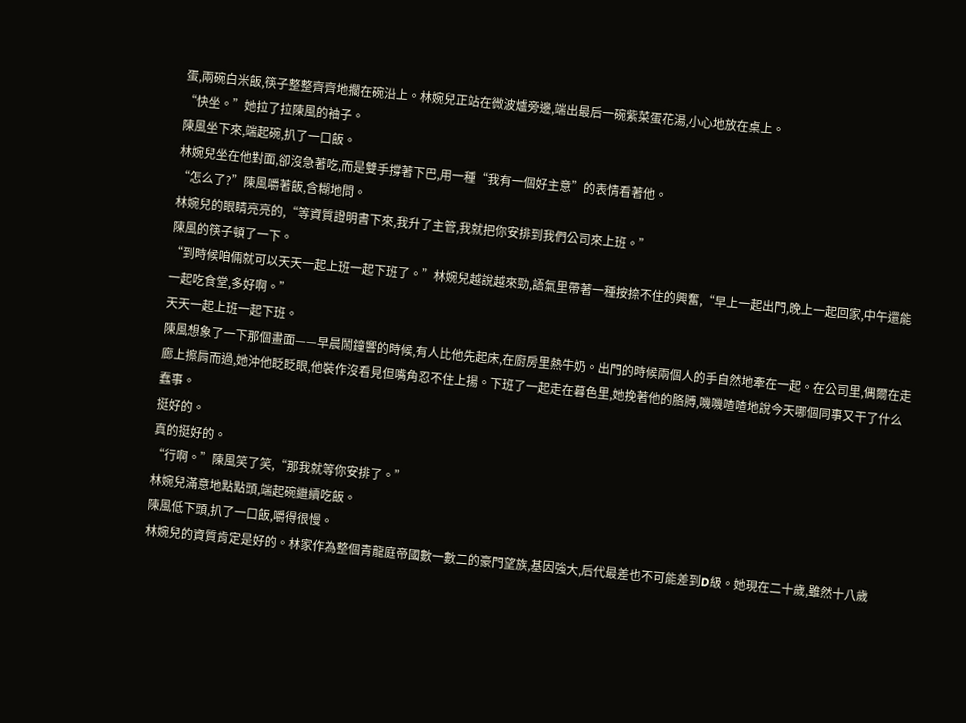蛋,兩碗白米飯,筷子整整齊齊地擱在碗沿上。林婉兒正站在微波爐旁邊,端出最后一碗紫菜蛋花湯,小心地放在桌上。
“快坐。”她拉了拉陳風的袖子。
陳風坐下來,端起碗,扒了一口飯。
林婉兒坐在他對面,卻沒急著吃,而是雙手撐著下巴,用一種“我有一個好主意”的表情看著他。
“怎么了?”陳風嚼著飯,含糊地問。
林婉兒的眼睛亮亮的,“等資質證明書下來,我升了主管,我就把你安排到我們公司來上班。”
陳風的筷子頓了一下。
“到時候咱倆就可以天天一起上班一起下班了。”林婉兒越說越來勁,語氣里帶著一種按捺不住的興奮,“早上一起出門,晚上一起回家,中午還能一起吃食堂,多好啊。”
天天一起上班一起下班。
陳風想象了一下那個畫面——早晨鬧鐘響的時候,有人比他先起床,在廚房里熱牛奶。出門的時候兩個人的手自然地牽在一起。在公司里,偶爾在走廊上擦肩而過,她沖他眨眨眼,他裝作沒看見但嘴角忍不住上揚。下班了一起走在暮色里,她挽著他的胳膊,嘰嘰喳喳地說今天哪個同事又干了什么蠢事。
挺好的。
真的挺好的。
“行啊。”陳風笑了笑,“那我就等你安排了。”
林婉兒滿意地點點頭,端起碗繼續吃飯。
陳風低下頭,扒了一口飯,嚼得很慢。
林婉兒的資質肯定是好的。林家作為整個青龍庭帝國數一數二的豪門望族,基因強大,后代最差也不可能差到D級。她現在二十歲,雖然十八歲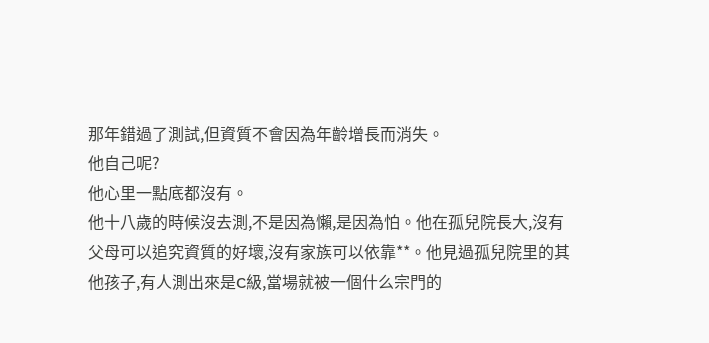那年錯過了測試,但資質不會因為年齡增長而消失。
他自己呢?
他心里一點底都沒有。
他十八歲的時候沒去測,不是因為懶,是因為怕。他在孤兒院長大,沒有父母可以追究資質的好壞,沒有家族可以依靠**。他見過孤兒院里的其他孩子,有人測出來是C級,當場就被一個什么宗門的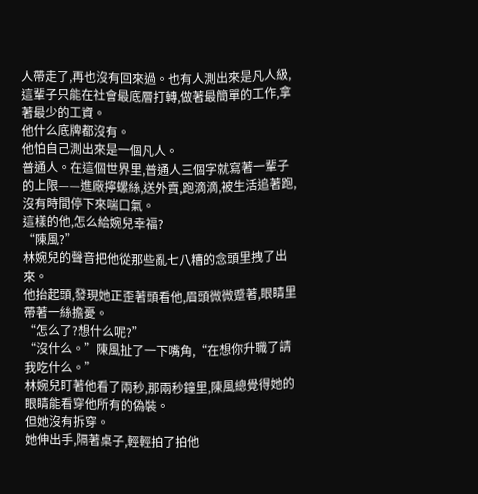人帶走了,再也沒有回來過。也有人測出來是凡人級,這輩子只能在社會最底層打轉,做著最簡單的工作,拿著最少的工資。
他什么底牌都沒有。
他怕自己測出來是一個凡人。
普通人。在這個世界里,普通人三個字就寫著一輩子的上限——進廠擰螺絲,送外賣,跑滴滴,被生活追著跑,沒有時間停下來喘口氣。
這樣的他,怎么給婉兒幸福?
“陳風?”
林婉兒的聲音把他從那些亂七八糟的念頭里拽了出來。
他抬起頭,發現她正歪著頭看他,眉頭微微蹙著,眼睛里帶著一絲擔憂。
“怎么了?想什么呢?”
“沒什么。”陳風扯了一下嘴角,“在想你升職了請我吃什么。”
林婉兒盯著他看了兩秒,那兩秒鐘里,陳風總覺得她的眼睛能看穿他所有的偽裝。
但她沒有拆穿。
她伸出手,隔著桌子,輕輕拍了拍他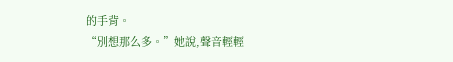的手背。
“別想那么多。”她說,聲音輕輕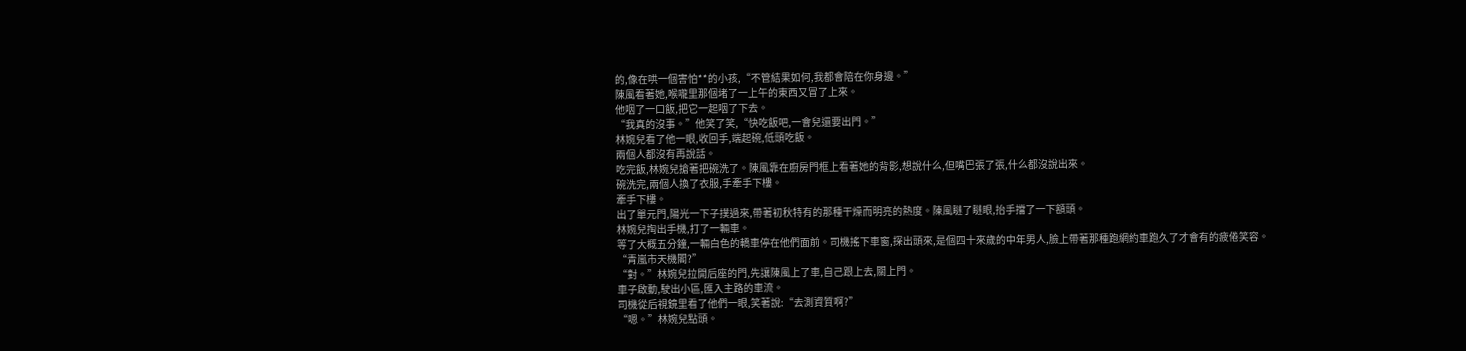的,像在哄一個害怕**的小孩,“不管結果如何,我都會陪在你身邊。”
陳風看著她,喉嚨里那個堵了一上午的東西又冒了上來。
他咽了一口飯,把它一起咽了下去。
“我真的沒事。”他笑了笑,“快吃飯吧,一會兒還要出門。”
林婉兒看了他一眼,收回手,端起碗,低頭吃飯。
兩個人都沒有再說話。
吃完飯,林婉兒搶著把碗洗了。陳風靠在廚房門框上看著她的背影,想說什么,但嘴巴張了張,什么都沒說出來。
碗洗完,兩個人換了衣服,手牽手下樓。
牽手下樓。
出了單元門,陽光一下子撲過來,帶著初秋特有的那種干燥而明亮的熱度。陳風瞇了瞇眼,抬手擋了一下額頭。
林婉兒掏出手機,打了一輛車。
等了大概五分鐘,一輛白色的轎車停在他們面前。司機搖下車窗,探出頭來,是個四十來歲的中年男人,臉上帶著那種跑網約車跑久了才會有的疲倦笑容。
“青嵐市天機閣?”
“對。”林婉兒拉開后座的門,先讓陳風上了車,自己跟上去,關上門。
車子啟動,駛出小區,匯入主路的車流。
司機從后視鏡里看了他們一眼,笑著說:“去測資質啊?”
“嗯。”林婉兒點頭。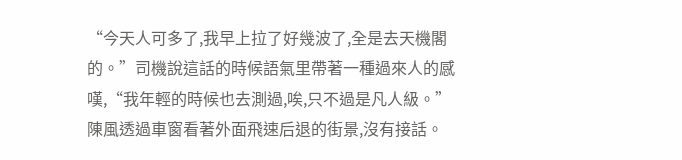“今天人可多了,我早上拉了好幾波了,全是去天機閣的。”司機說這話的時候語氣里帶著一種過來人的感嘆,“我年輕的時候也去測過,唉,只不過是凡人級。”
陳風透過車窗看著外面飛速后退的街景,沒有接話。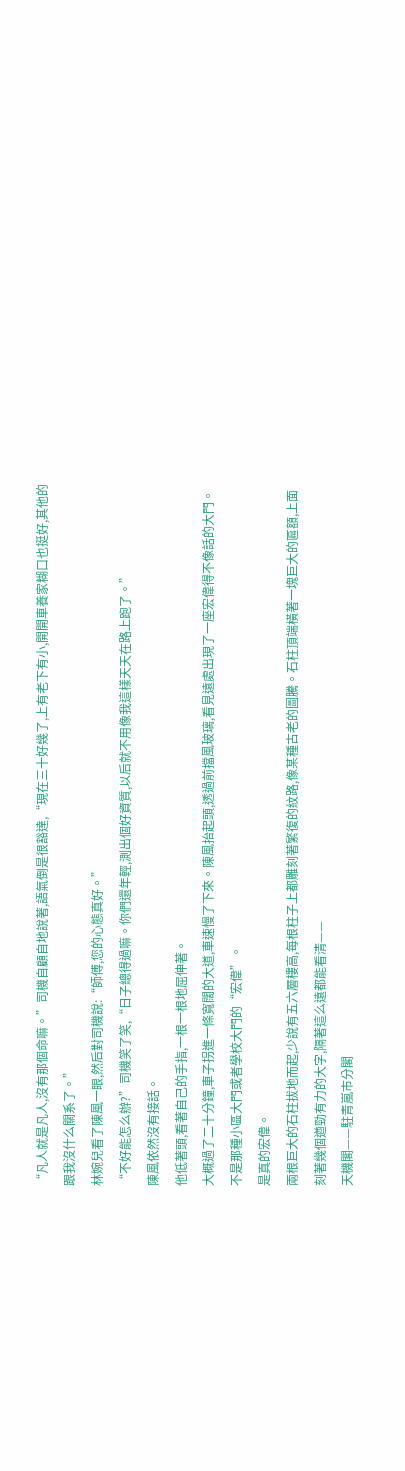“凡人就是凡人,沒有那個命嘛。”司機自顧自地說著,語氣倒是很豁達,“現在三十好幾了,上有老下有小,開開車養家糊口也挺好,其他的跟我沒什么關系了。”
林婉兒看了陳風一眼,然后對司機說:“師傅,您的心態真好。”
“不好能怎么辦?”司機笑了笑,“日子總得過嘛。你們還年輕,測出個好資質,以后就不用像我這樣天天在路上跑了。”
陳風依然沒有接話。
他低著頭,看著自己的手指,一根一根地屈伸著。
大概過了二十分鐘,車子拐進一條寬闊的大道,車速慢了下來。陳風抬起頭,透過前擋風玻璃,看見遠處出現了一座宏偉得不像話的大門。
不是那種小區大門或者學校大門的“宏偉”。
是真的宏偉。
兩根巨大的石柱拔地而起,少說有五六層樓高,每根柱子上都雕刻著繁復的紋路,像某種古老的圖騰。石柱頂端橫著一塊巨大的匾額,上面刻著幾個遒勁有力的大字,隔著這么遠都能看清——
天機閣——駐青嵐市分閣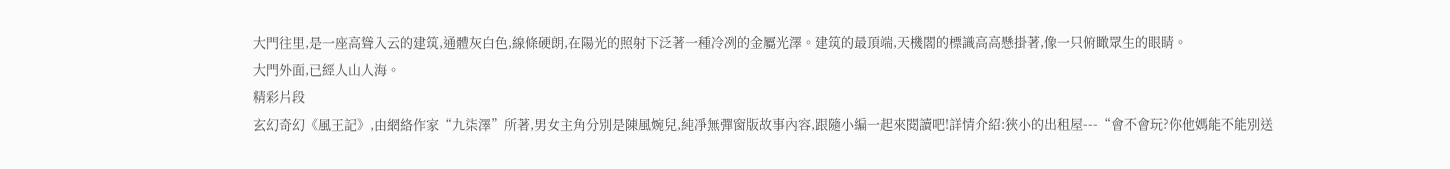大門往里,是一座高聳入云的建筑,通體灰白色,線條硬朗,在陽光的照射下泛著一種冷冽的金屬光澤。建筑的最頂端,天機閣的標識高高懸掛著,像一只俯瞰眾生的眼睛。
大門外面,已經人山人海。
精彩片段
玄幻奇幻《風王記》,由網絡作家“九柒澤”所著,男女主角分別是陳風婉兒,純凈無彈窗版故事內容,跟隨小編一起來閱讀吧!詳情介紹:狹小的出租屋---“會不會玩?你他媽能不能別送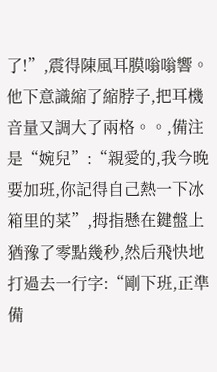了!”,震得陳風耳膜嗡嗡響。他下意識縮了縮脖子,把耳機音量又調大了兩格。。,備注是“婉兒”:“親愛的,我今晚要加班,你記得自己熱一下冰箱里的菜”,拇指懸在鍵盤上猶豫了零點幾秒,然后飛快地打過去一行字:“剛下班,正準備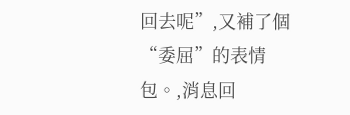回去呢”,又補了個“委屈”的表情包。,消息回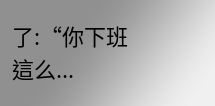了:“你下班這么...